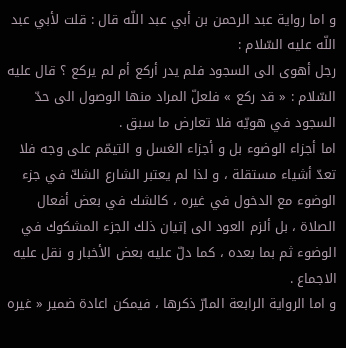و اما رواية عبد الرحمن بن أبي عبد اللّه قال : قلت لأبي عبد اللّه عليه السّلام :
رجل أهوى الى السجود فلم يدر أركع أم لم يركع ؟ قال عليه السّلام : « قد ركع » فلعلّ المراد منها الوصول الى حدّ السجود في هويّه فلا تعارض ما سبق .
اما أجزاء الوضوء بل و أجزاء الغسل و التيمّم على وجه فلا تعدّ أشياء مستقلة ، و لذا لم يعتبر الشارع الشكّ في جزء الوضوء مع الدخول في غيره ، كالشك في بعض أفعال الصلاة ، بل ألزم العود الى إتيان ذلك الجزء المشكوك في الوضوء ثم بما بعده ، كما دلّ عليه بعض الأخبار و نقل عليه الاجماع .
و اما الرواية الرابعة المارّ ذكرها ، فيمكن اعادة ضمير « غيره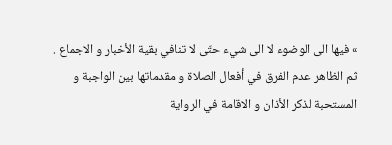» فيها الى الوضوء لا الى شيء حتّى لا تنافي بقية الأخبار و الاجماع .
ثم الظاهر عدم الفرق في أفعال الصلاة و مقدماتها بين الواجبة و المستحبة لذكر الأذان و الاقامة في الرواية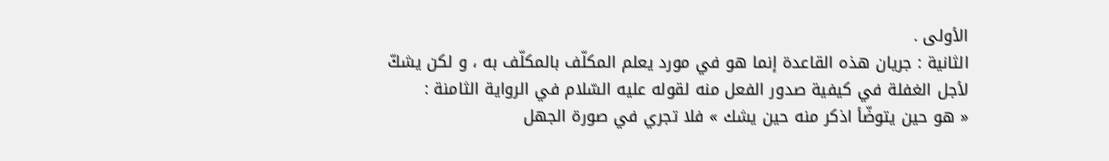الأولى .
الثانية : جريان هذه القاعدة إنما هو في مورد يعلم المكلّف بالمكلّف به ، و لكن يشكّ لأجل الغفلة في كيفية صدور الفعل منه لقوله عليه السّلام في الرواية الثامنة :
« هو حين يتوضّأ اذكر منه حين يشك » فلا تجري في صورة الجهل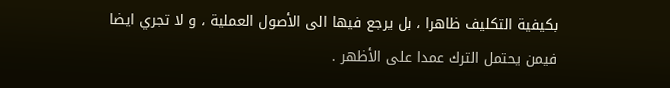بكيفية التكليف ظاهرا ، بل يرجع فيها الى الأصول العملية ، و لا تجري ايضا فيمن يحتمل الترك عمدا على الأظهر .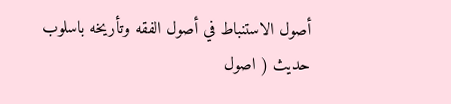أصول الاستنباط في أصول الفقه وتأريخه باسلوب حديث ( اصول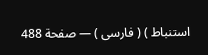استنباط ) ( فارسى ) — صفحة 488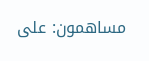مساهمون: على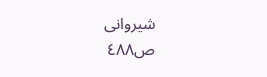شيروانى
ص٤٨٨